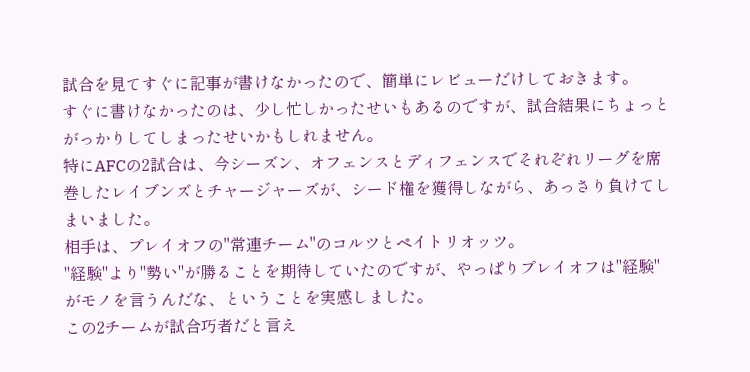試合を見てすぐに記事が書けなかったので、簡単にレビューだけしておきます。
すぐに書けなかったのは、少し忙しかったせいもあるのですが、試合結果にちょっとがっかりしてしまったせいかもしれません。
特にAFCの2試合は、今シーズン、オフェンスとディフェンスでそれぞれリーグを席巻したレイブンズとチャージャーズが、シード権を獲得しながら、あっさり負けてしまいました。
相手は、プレイオフの"常連チーム"のコルツとペイトリオッツ。
"経験"より"勢い"が勝ることを期待していたのですが、やっぱりプレイオフは"経験"がモノを言うんだな、ということを実感しました。
この2チームが試合巧者だと言え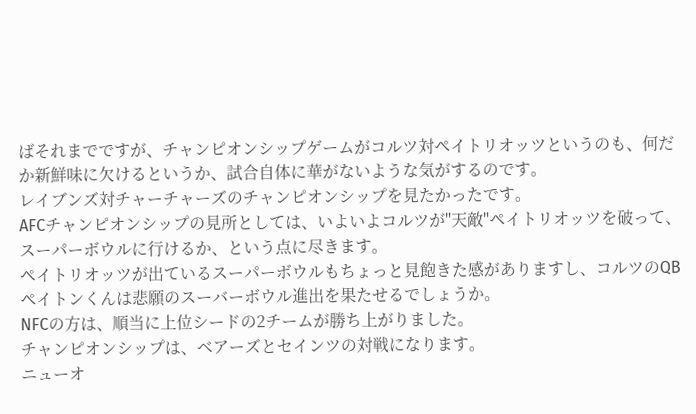ばそれまでですが、チャンピオンシップゲームがコルツ対ペイトリオッツというのも、何だか新鮮味に欠けるというか、試合自体に華がないような気がするのです。
レイブンズ対チャーチャーズのチャンピオンシップを見たかったです。
AFCチャンピオンシップの見所としては、いよいよコルツが"天敵"ペイトリオッツを破って、スーパーボウルに行けるか、という点に尽きます。
ペイトリオッツが出ているスーパーボウルもちょっと見飽きた感がありますし、コルツのQBペイトンくんは悲願のスーバーボウル進出を果たせるでしょうか。
NFCの方は、順当に上位シードの2チームが勝ち上がりました。
チャンピオンシップは、ベアーズとセインツの対戦になります。
ニューオ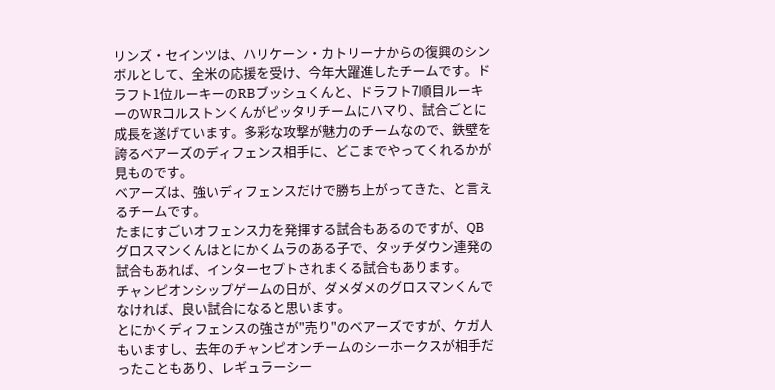リンズ・セインツは、ハリケーン・カトリーナからの復興のシンボルとして、全米の応援を受け、今年大躍進したチームです。ドラフト1位ルーキーのRBブッシュくんと、ドラフト7順目ルーキーのWRコルストンくんがピッタリチームにハマり、試合ごとに成長を遂げています。多彩な攻撃が魅力のチームなので、鉄壁を誇るベアーズのディフェンス相手に、どこまでやってくれるかが見ものです。
ベアーズは、強いディフェンスだけで勝ち上がってきた、と言えるチームです。
たまにすごいオフェンス力を発揮する試合もあるのですが、QBグロスマンくんはとにかくムラのある子で、タッチダウン連発の試合もあれば、インターセプトされまくる試合もあります。
チャンピオンシップゲームの日が、ダメダメのグロスマンくんでなければ、良い試合になると思います。
とにかくディフェンスの強さが"売り"のベアーズですが、ケガ人もいますし、去年のチャンピオンチームのシーホークスが相手だったこともあり、レギュラーシー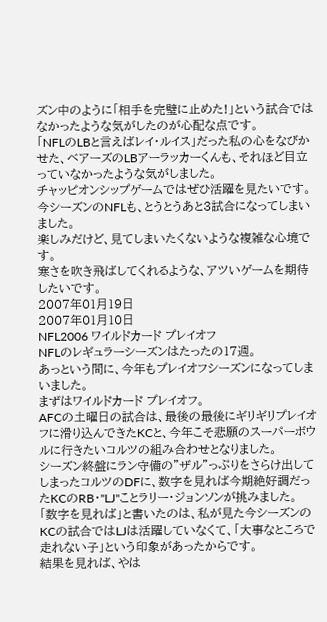ズン中のように「相手を完璧に止めた!」という試合ではなかったような気がしたのが心配な点です。
「NFLのLBと言えばレイ・ルイス」だった私の心をなびかせた、ベアーズのLBアーラッカーくんも、それほど目立っていなかったような気がしました。
チャッピオンシップゲームではぜひ活躍を見たいです。
今シーズンのNFLも、とうとうあと3試合になってしまいました。
楽しみだけど、見てしまいたくないような複雑な心境です。
寒さを吹き飛ばしてくれるような、アツいゲームを期待したいです。
2007年01月19日
2007年01月10日
NFL2006 ワイルドカード プレイオフ
NFLのレギュラーシーズンはたったの17週。
あっという間に、今年もプレイオフシーズンになってしまいました。
まずはワイルドカード プレイオフ。
AFCの土曜日の試合は、最後の最後にギリギリプレイオフに滑り込んできたKCと、今年こそ悲願のスーパーボウルに行きたいコルツの組み合わせとなりました。
シーズン終盤にラン守備の"ザル"っぷりをさらけ出してしまったコルツのDFに、数字を見れば今期絶好調だったKCのRB・"LJ"ことラリー・ジョンソンが挑みました。
「数字を見れば」と書いたのは、私が見た今シーズンのKCの試合ではLJは活躍していなくて、「大事なところで走れない子」という印象があったからです。
結果を見れば、やは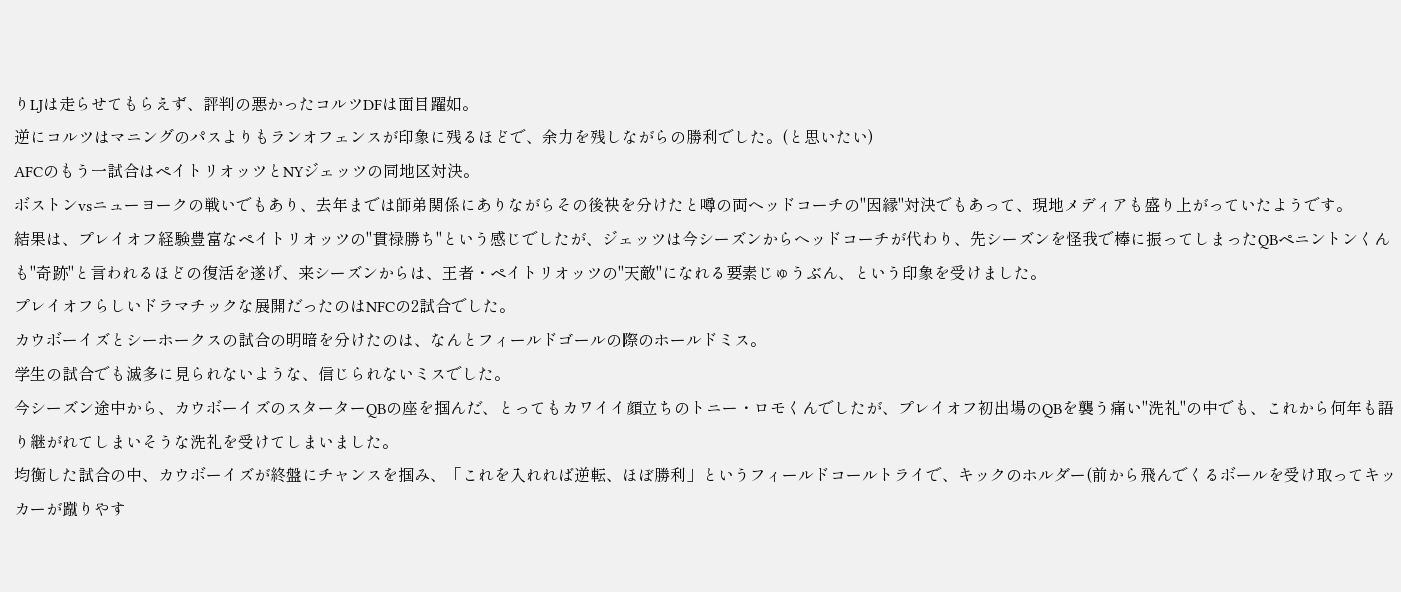りLJは走らせてもらえず、評判の悪かったコルツDFは面目躍如。
逆にコルツはマニングのパスよりもランオフェンスが印象に残るほどで、余力を残しながらの勝利でした。(と思いたい)
AFCのもう一試合はペイトリオッツとNYジェッツの同地区対決。
ボストンvsニューヨークの戦いでもあり、去年までは師弟関係にありながらその後袂を分けたと噂の両ヘッドコーチの"因縁"対決でもあって、現地メディアも盛り上がっていたようです。
結果は、プレイオフ経験豊富なペイトリオッツの"貫禄勝ち"という感じでしたが、ジェッツは今シーズンからヘッドコーチが代わり、先シーズンを怪我で棒に振ってしまったQBペニントンくんも"奇跡"と言われるほどの復活を遂げ、来シーズンからは、王者・ペイトリオッツの"天敵"になれる要素じゅうぶん、という印象を受けました。
プレイオフらしいドラマチックな展開だったのはNFCの2試合でした。
カウボーイズとシーホークスの試合の明暗を分けたのは、なんとフィールドゴールの際のホールドミス。
学生の試合でも滅多に見られないような、信じられないミスでした。
今シーズン途中から、カウボーイズのスターターQBの座を掴んだ、とってもカワイイ顔立ちのトニー・ロモくんでしたが、プレイオフ初出場のQBを襲う痛い"洗礼"の中でも、これから何年も語り継がれてしまいそうな洗礼を受けてしまいました。
均衡した試合の中、カウボーイズが終盤にチャンスを掴み、「これを入れれば逆転、ほぼ勝利」というフィールドコールトライで、キックのホルダー(前から飛んでくるボールを受け取ってキッカーが蹴りやす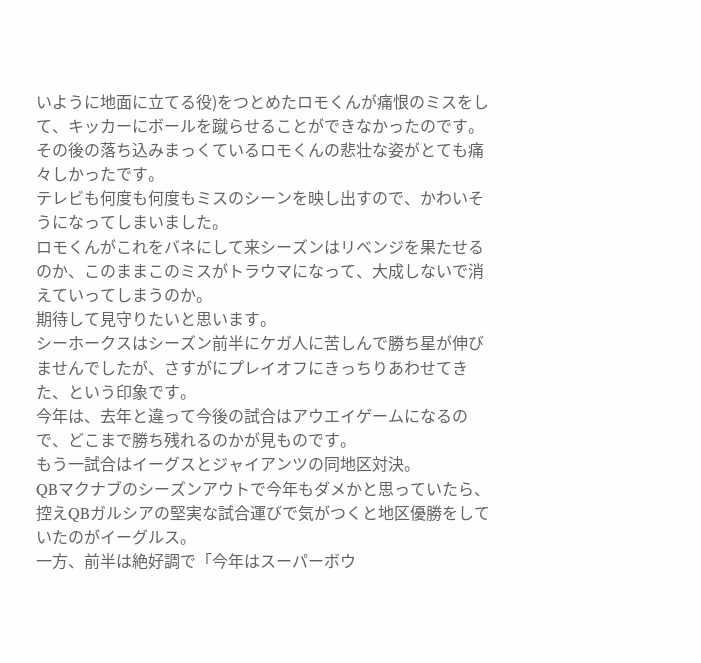いように地面に立てる役)をつとめたロモくんが痛恨のミスをして、キッカーにボールを蹴らせることができなかったのです。
その後の落ち込みまっくているロモくんの悲壮な姿がとても痛々しかったです。
テレビも何度も何度もミスのシーンを映し出すので、かわいそうになってしまいました。
ロモくんがこれをバネにして来シーズンはリベンジを果たせるのか、このままこのミスがトラウマになって、大成しないで消えていってしまうのか。
期待して見守りたいと思います。
シーホークスはシーズン前半にケガ人に苦しんで勝ち星が伸びませんでしたが、さすがにプレイオフにきっちりあわせてきた、という印象です。
今年は、去年と違って今後の試合はアウエイゲームになるので、どこまで勝ち残れるのかが見ものです。
もう一試合はイーグスとジャイアンツの同地区対決。
QBマクナブのシーズンアウトで今年もダメかと思っていたら、控えQBガルシアの堅実な試合運びで気がつくと地区優勝をしていたのがイーグルス。
一方、前半は絶好調で「今年はスーパーボウ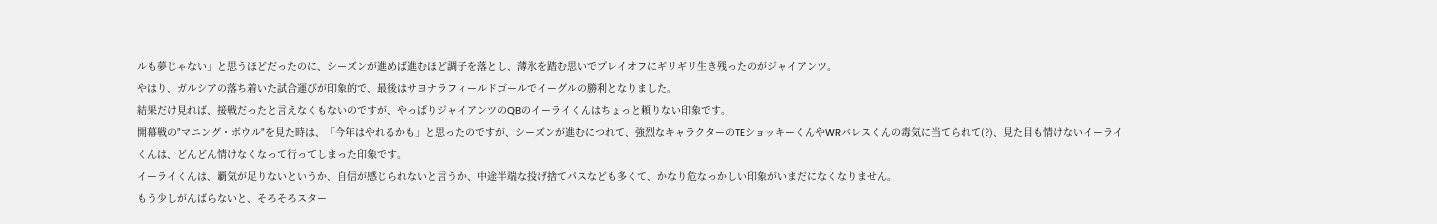ルも夢じゃない」と思うほどだったのに、シーズンが進めば進むほど調子を落とし、薄氷を踏む思いでプレイオフにギリギリ生き残ったのがジャイアンツ。
やはり、ガルシアの落ち着いた試合運びが印象的で、最後はサヨナラフィールドゴールでイーグルの勝利となりました。
結果だけ見れば、接戦だったと言えなくもないのですが、やっぱりジャイアンツのQBのイーライくんはちょっと頼りない印象です。
開幕戦の"マニング・ボウル"を見た時は、「今年はやれるかも」と思ったのですが、シーズンが進むにつれて、強烈なキャラクターのTEショッキーくんやWRバレスくんの毒気に当てられて(?)、見た目も情けないイーライくんは、どんどん情けなくなって行ってしまった印象です。
イーライくんは、覇気が足りないというか、自信が感じられないと言うか、中途半端な投げ捨てパスなども多くて、かなり危なっかしい印象がいまだになくなりません。
もう少しがんばらないと、そろそろスター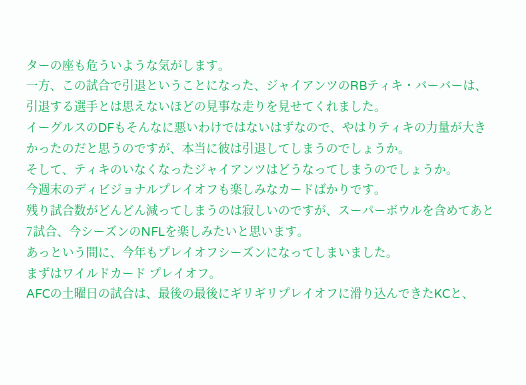ターの座も危ういような気がします。
一方、この試合で引退ということになった、ジャイアンツのRBティキ・バーバーは、引退する選手とは思えないほどの見事な走りを見せてくれました。
イーグルスのDFもそんなに悪いわけではないはずなので、やはりティキの力量が大きかったのだと思うのですが、本当に彼は引退してしまうのでしょうか。
そして、ティキのいなくなったジャイアンツはどうなってしまうのでしょうか。
今週末のディビジョナルプレイオフも楽しみなカードばかりです。
残り試合数がどんどん減ってしまうのは寂しいのですが、スーパーボウルを含めてあと7試合、今シーズンのNFLを楽しみたいと思います。
あっという間に、今年もプレイオフシーズンになってしまいました。
まずはワイルドカード プレイオフ。
AFCの土曜日の試合は、最後の最後にギリギリプレイオフに滑り込んできたKCと、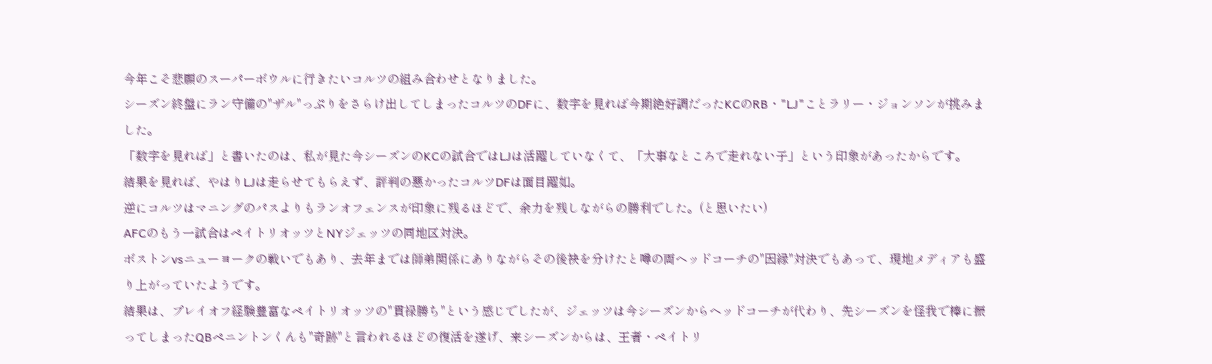今年こそ悲願のスーパーボウルに行きたいコルツの組み合わせとなりました。
シーズン終盤にラン守備の"ザル"っぷりをさらけ出してしまったコルツのDFに、数字を見れば今期絶好調だったKCのRB・"LJ"ことラリー・ジョンソンが挑みました。
「数字を見れば」と書いたのは、私が見た今シーズンのKCの試合ではLJは活躍していなくて、「大事なところで走れない子」という印象があったからです。
結果を見れば、やはりLJは走らせてもらえず、評判の悪かったコルツDFは面目躍如。
逆にコルツはマニングのパスよりもランオフェンスが印象に残るほどで、余力を残しながらの勝利でした。(と思いたい)
AFCのもう一試合はペイトリオッツとNYジェッツの同地区対決。
ボストンvsニューヨークの戦いでもあり、去年までは師弟関係にありながらその後袂を分けたと噂の両ヘッドコーチの"因縁"対決でもあって、現地メディアも盛り上がっていたようです。
結果は、プレイオフ経験豊富なペイトリオッツの"貫禄勝ち"という感じでしたが、ジェッツは今シーズンからヘッドコーチが代わり、先シーズンを怪我で棒に振ってしまったQBペニントンくんも"奇跡"と言われるほどの復活を遂げ、来シーズンからは、王者・ペイトリ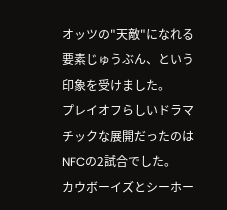オッツの"天敵"になれる要素じゅうぶん、という印象を受けました。
プレイオフらしいドラマチックな展開だったのはNFCの2試合でした。
カウボーイズとシーホー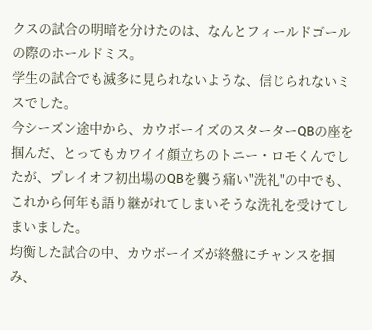クスの試合の明暗を分けたのは、なんとフィールドゴールの際のホールドミス。
学生の試合でも滅多に見られないような、信じられないミスでした。
今シーズン途中から、カウボーイズのスターターQBの座を掴んだ、とってもカワイイ顔立ちのトニー・ロモくんでしたが、プレイオフ初出場のQBを襲う痛い"洗礼"の中でも、これから何年も語り継がれてしまいそうな洗礼を受けてしまいました。
均衡した試合の中、カウボーイズが終盤にチャンスを掴み、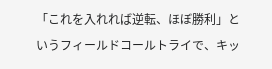「これを入れれば逆転、ほぼ勝利」というフィールドコールトライで、キッ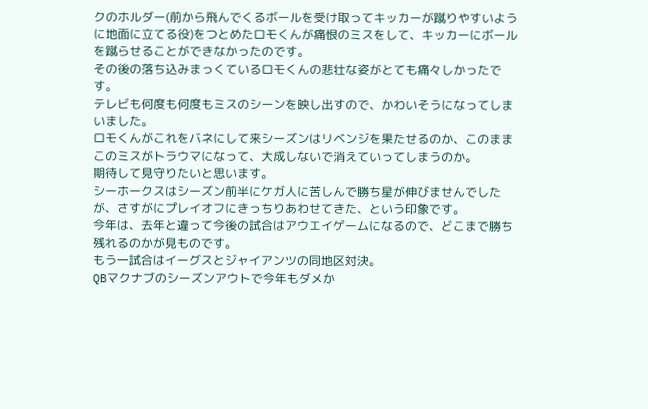クのホルダー(前から飛んでくるボールを受け取ってキッカーが蹴りやすいように地面に立てる役)をつとめたロモくんが痛恨のミスをして、キッカーにボールを蹴らせることができなかったのです。
その後の落ち込みまっくているロモくんの悲壮な姿がとても痛々しかったです。
テレビも何度も何度もミスのシーンを映し出すので、かわいそうになってしまいました。
ロモくんがこれをバネにして来シーズンはリベンジを果たせるのか、このままこのミスがトラウマになって、大成しないで消えていってしまうのか。
期待して見守りたいと思います。
シーホークスはシーズン前半にケガ人に苦しんで勝ち星が伸びませんでしたが、さすがにプレイオフにきっちりあわせてきた、という印象です。
今年は、去年と違って今後の試合はアウエイゲームになるので、どこまで勝ち残れるのかが見ものです。
もう一試合はイーグスとジャイアンツの同地区対決。
QBマクナブのシーズンアウトで今年もダメか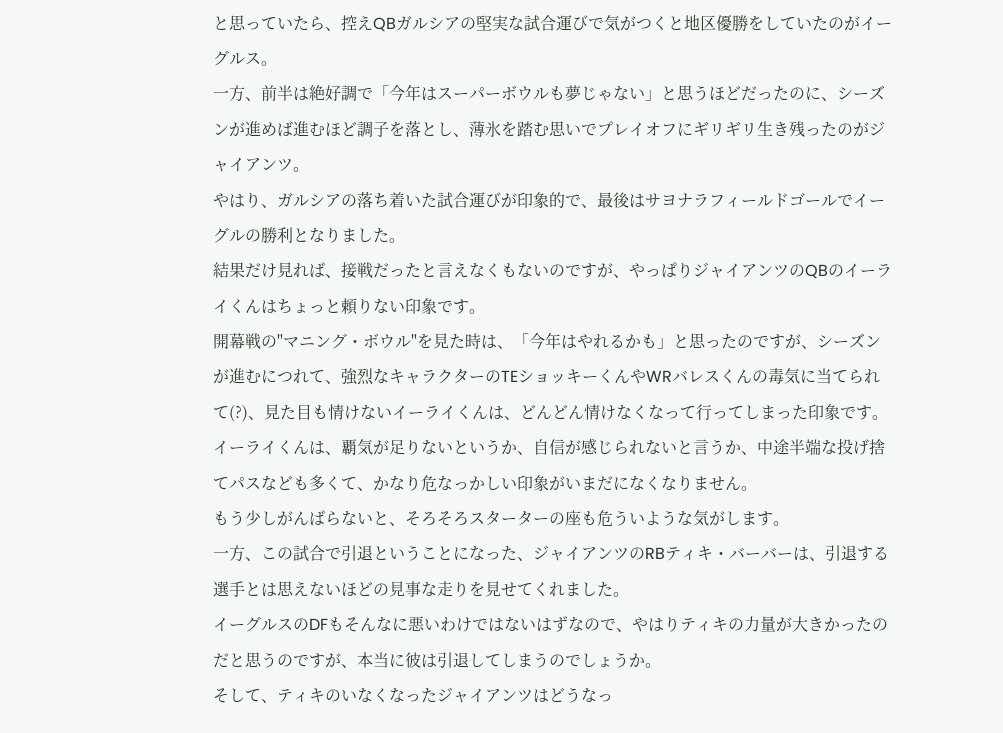と思っていたら、控えQBガルシアの堅実な試合運びで気がつくと地区優勝をしていたのがイーグルス。
一方、前半は絶好調で「今年はスーパーボウルも夢じゃない」と思うほどだったのに、シーズンが進めば進むほど調子を落とし、薄氷を踏む思いでプレイオフにギリギリ生き残ったのがジャイアンツ。
やはり、ガルシアの落ち着いた試合運びが印象的で、最後はサヨナラフィールドゴールでイーグルの勝利となりました。
結果だけ見れば、接戦だったと言えなくもないのですが、やっぱりジャイアンツのQBのイーライくんはちょっと頼りない印象です。
開幕戦の"マニング・ボウル"を見た時は、「今年はやれるかも」と思ったのですが、シーズンが進むにつれて、強烈なキャラクターのTEショッキーくんやWRバレスくんの毒気に当てられて(?)、見た目も情けないイーライくんは、どんどん情けなくなって行ってしまった印象です。
イーライくんは、覇気が足りないというか、自信が感じられないと言うか、中途半端な投げ捨てパスなども多くて、かなり危なっかしい印象がいまだになくなりません。
もう少しがんばらないと、そろそろスターターの座も危ういような気がします。
一方、この試合で引退ということになった、ジャイアンツのRBティキ・バーバーは、引退する選手とは思えないほどの見事な走りを見せてくれました。
イーグルスのDFもそんなに悪いわけではないはずなので、やはりティキの力量が大きかったのだと思うのですが、本当に彼は引退してしまうのでしょうか。
そして、ティキのいなくなったジャイアンツはどうなっ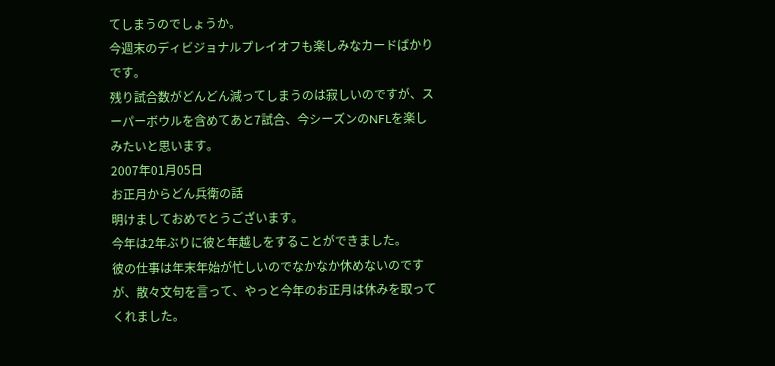てしまうのでしょうか。
今週末のディビジョナルプレイオフも楽しみなカードばかりです。
残り試合数がどんどん減ってしまうのは寂しいのですが、スーパーボウルを含めてあと7試合、今シーズンのNFLを楽しみたいと思います。
2007年01月05日
お正月からどん兵衛の話
明けましておめでとうございます。
今年は2年ぶりに彼と年越しをすることができました。
彼の仕事は年末年始が忙しいのでなかなか休めないのですが、散々文句を言って、やっと今年のお正月は休みを取ってくれました。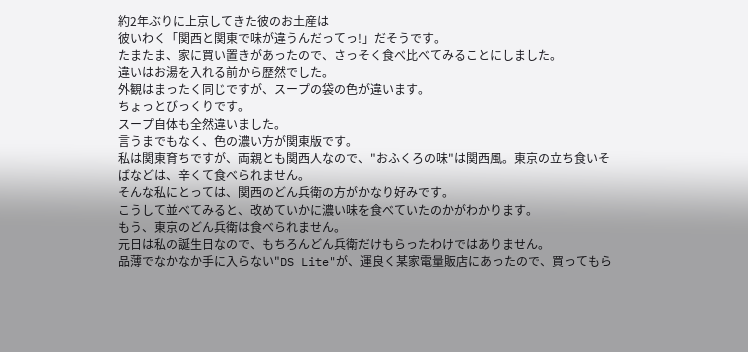約2年ぶりに上京してきた彼のお土産は
彼いわく「関西と関東で味が違うんだってっ!」だそうです。
たまたま、家に買い置きがあったので、さっそく食べ比べてみることにしました。
違いはお湯を入れる前から歴然でした。
外観はまったく同じですが、スープの袋の色が違います。
ちょっとびっくりです。
スープ自体も全然違いました。
言うまでもなく、色の濃い方が関東版です。
私は関東育ちですが、両親とも関西人なので、"おふくろの味"は関西風。東京の立ち食いそばなどは、辛くて食べられません。
そんな私にとっては、関西のどん兵衛の方がかなり好みです。
こうして並べてみると、改めていかに濃い味を食べていたのかがわかります。
もう、東京のどん兵衛は食べられません。
元日は私の誕生日なので、もちろんどん兵衛だけもらったわけではありません。
品薄でなかなか手に入らない"DS Lite"が、運良く某家電量販店にあったので、買ってもら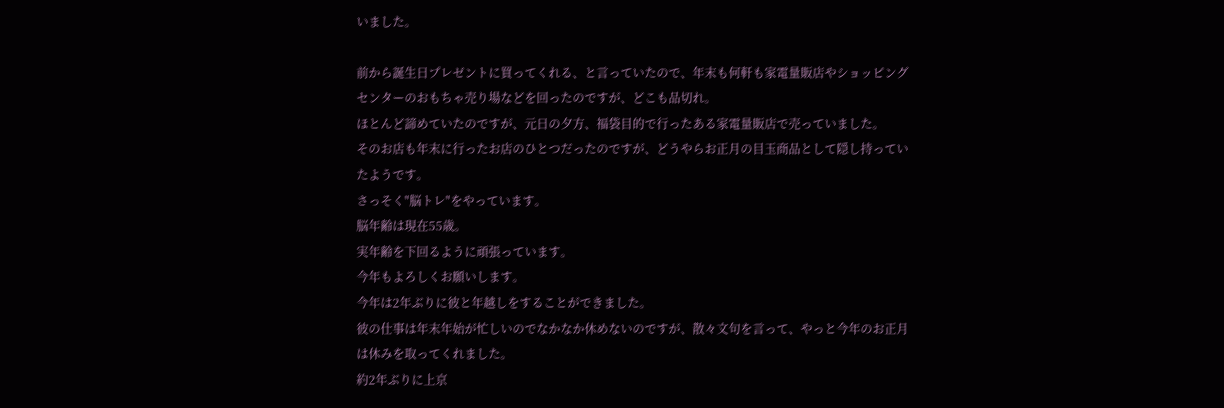いました。

前から誕生日プレゼントに買ってくれる、と言っていたので、年末も何軒も家電量販店やショッピングセンターのおもちゃ売り場などを回ったのですが、どこも品切れ。
ほとんど諦めていたのですが、元日の夕方、福袋目的で行ったある家電量販店で売っていました。
そのお店も年末に行ったお店のひとつだったのですが、どうやらお正月の目玉商品として隠し持っていたようです。
さっそく"脳トレ"をやっています。
脳年齢は現在55歳。
実年齢を下回るように頑張っています。
今年もよろしくお願いします。
今年は2年ぶりに彼と年越しをすることができました。
彼の仕事は年末年始が忙しいのでなかなか休めないのですが、散々文句を言って、やっと今年のお正月は休みを取ってくれました。
約2年ぶりに上京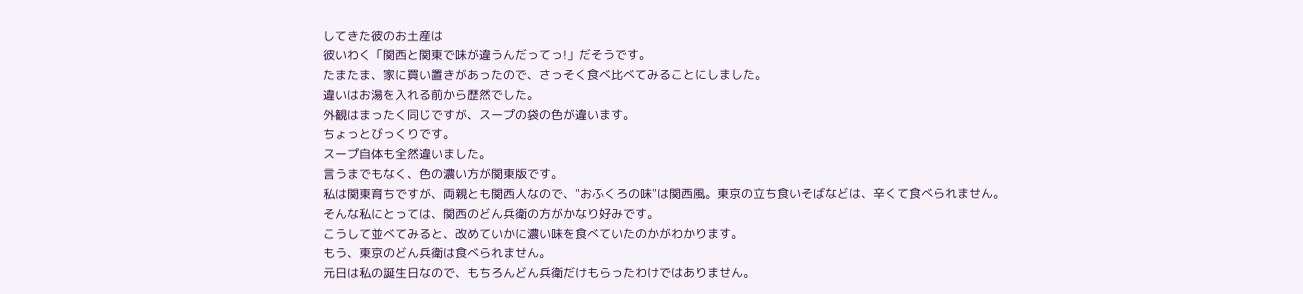してきた彼のお土産は
彼いわく「関西と関東で味が違うんだってっ!」だそうです。
たまたま、家に買い置きがあったので、さっそく食べ比べてみることにしました。
違いはお湯を入れる前から歴然でした。
外観はまったく同じですが、スープの袋の色が違います。
ちょっとびっくりです。
スープ自体も全然違いました。
言うまでもなく、色の濃い方が関東版です。
私は関東育ちですが、両親とも関西人なので、"おふくろの味"は関西風。東京の立ち食いそばなどは、辛くて食べられません。
そんな私にとっては、関西のどん兵衛の方がかなり好みです。
こうして並べてみると、改めていかに濃い味を食べていたのかがわかります。
もう、東京のどん兵衛は食べられません。
元日は私の誕生日なので、もちろんどん兵衛だけもらったわけではありません。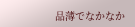品薄でなかなか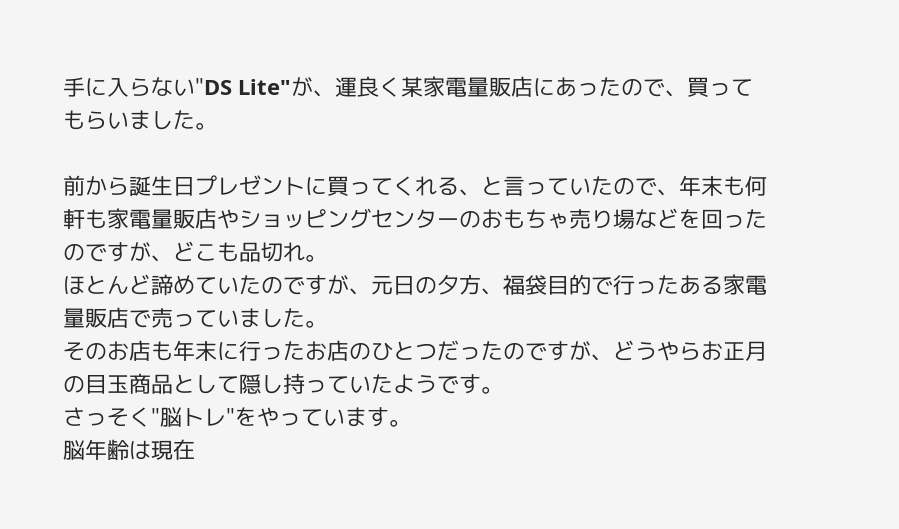手に入らない"DS Lite"が、運良く某家電量販店にあったので、買ってもらいました。

前から誕生日プレゼントに買ってくれる、と言っていたので、年末も何軒も家電量販店やショッピングセンターのおもちゃ売り場などを回ったのですが、どこも品切れ。
ほとんど諦めていたのですが、元日の夕方、福袋目的で行ったある家電量販店で売っていました。
そのお店も年末に行ったお店のひとつだったのですが、どうやらお正月の目玉商品として隠し持っていたようです。
さっそく"脳トレ"をやっています。
脳年齢は現在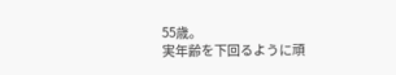55歳。
実年齢を下回るように頑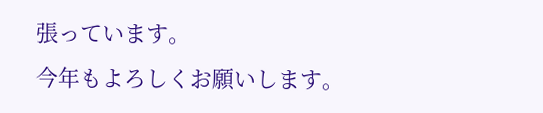張っています。
今年もよろしくお願いします。